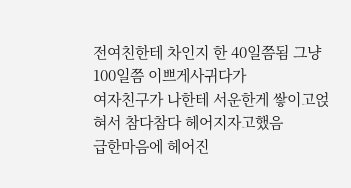전여친한테 차인지 한 40일쯤됨 그냥 100일쯤 이쁘게사귀다가
여자친구가 나한테 서운한게 쌓이고얹혀서 참다참다 헤어지자고했음
급한마음에 헤어진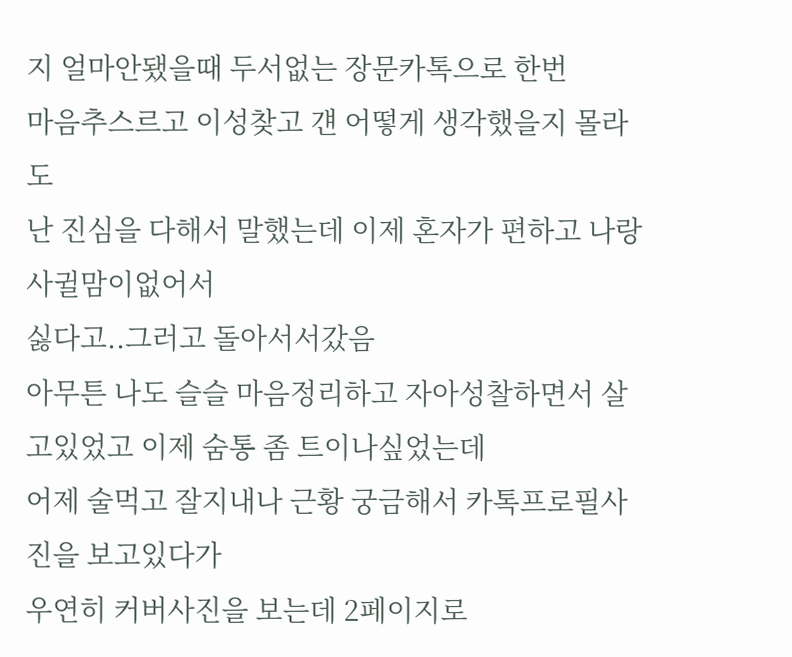지 얼마안됐을때 두서없는 장문카톡으로 한번
마음추스르고 이성찾고 걘 어떻게 생각했을지 몰라도
난 진심을 다해서 말했는데 이제 혼자가 편하고 나랑 사귈맘이없어서
싫다고..그러고 돌아서서갔음
아무튼 나도 슬슬 마음정리하고 자아성찰하면서 살고있었고 이제 숨통 좀 트이나싶었는데
어제 술먹고 잘지내나 근황 궁금해서 카톡프로필사진을 보고있다가
우연히 커버사진을 보는데 2페이지로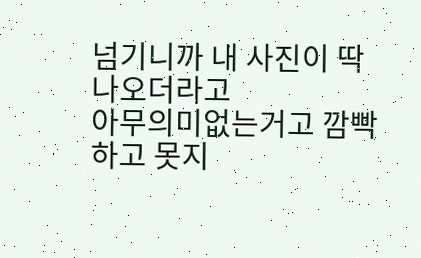넘기니까 내 사진이 딱 나오더라고
아무의미없는거고 깜빡하고 못지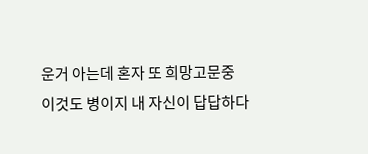운거 아는데 혼자 또 희망고문중
이것도 병이지 내 자신이 답답하다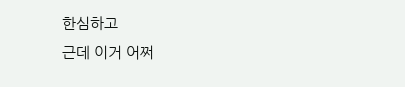한심하고
근데 이거 어쩌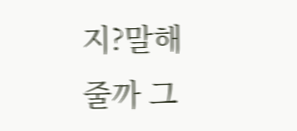지?말해줄까 그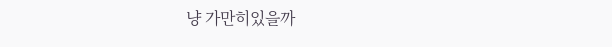냥 가만히있을까